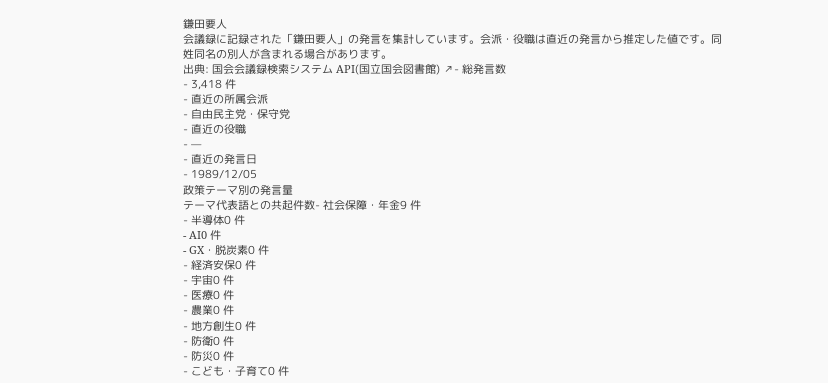鎌田要人
会議録に記録された「鎌田要人」の発言を集計しています。会派・役職は直近の発言から推定した値です。同姓同名の別人が含まれる場合があります。
出典: 国会会議録検索システム API(国立国会図書館) ↗- 総発言数
- 3,418 件
- 直近の所属会派
- 自由民主党・保守党
- 直近の役職
- —
- 直近の発言日
- 1989/12/05
政策テーマ別の発言量
テーマ代表語との共起件数- 社会保障・年金9 件
- 半導体0 件
- AI0 件
- GX・脱炭素0 件
- 経済安保0 件
- 宇宙0 件
- 医療0 件
- 農業0 件
- 地方創生0 件
- 防衛0 件
- 防災0 件
- こども・子育て0 件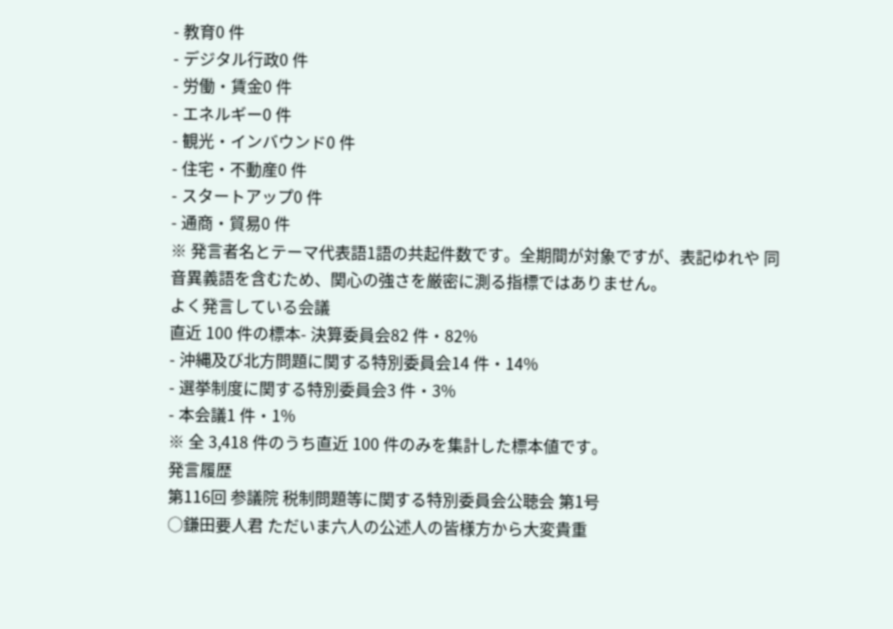- 教育0 件
- デジタル行政0 件
- 労働・賃金0 件
- エネルギー0 件
- 観光・インバウンド0 件
- 住宅・不動産0 件
- スタートアップ0 件
- 通商・貿易0 件
※ 発言者名とテーマ代表語1語の共起件数です。全期間が対象ですが、表記ゆれや 同音異義語を含むため、関心の強さを厳密に測る指標ではありません。
よく発言している会議
直近 100 件の標本- 決算委員会82 件・82%
- 沖縄及び北方問題に関する特別委員会14 件・14%
- 選挙制度に関する特別委員会3 件・3%
- 本会議1 件・1%
※ 全 3,418 件のうち直近 100 件のみを集計した標本値です。
発言履歴
第116回 参議院 税制問題等に関する特別委員会公聴会 第1号
○鎌田要人君 ただいま六人の公述人の皆様方から大変貴重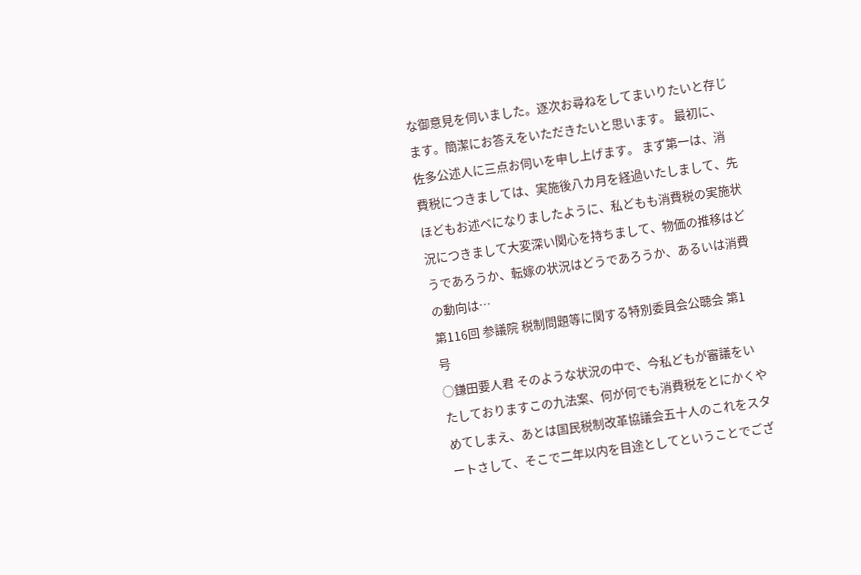な御意見を伺いました。逐次お尋ねをしてまいりたいと存じます。簡潔にお答えをいただきたいと思います。 最初に、佐多公述人に三点お伺いを申し上げます。 まず第一は、消費税につきましては、実施後八カ月を経過いたしまして、先ほどもお述べになりましたように、私どもも消費税の実施状況につきまして大変深い関心を持ちまして、物価の推移はどうであろうか、転嫁の状況はどうであろうか、あるいは消費の動向は…
第116回 参議院 税制問題等に関する特別委員会公聴会 第1号
○鎌田要人君 そのような状況の中で、今私どもが審議をいたしておりますこの九法案、何が何でも消費税をとにかくやめてしまえ、あとは国民税制改革協議会五十人のこれをスタートさして、そこで二年以内を目途としてということでござ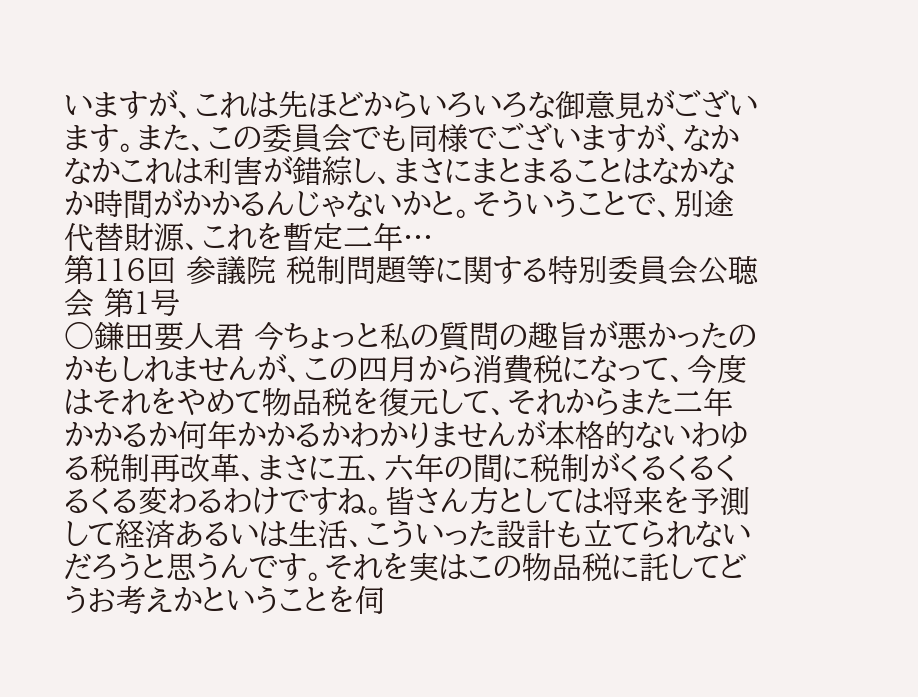いますが、これは先ほどからいろいろな御意見がございます。また、この委員会でも同様でございますが、なかなかこれは利害が錯綜し、まさにまとまることはなかなか時間がかかるんじゃないかと。そういうことで、別途代替財源、これを暫定二年…
第116回 参議院 税制問題等に関する特別委員会公聴会 第1号
○鎌田要人君 今ちょっと私の質問の趣旨が悪かったのかもしれませんが、この四月から消費税になって、今度はそれをやめて物品税を復元して、それからまた二年かかるか何年かかるかわかりませんが本格的ないわゆる税制再改革、まさに五、六年の間に税制がくるくるくるくる変わるわけですね。皆さん方としては将来を予測して経済あるいは生活、こういった設計も立てられないだろうと思うんです。それを実はこの物品税に託してどうお考えかということを伺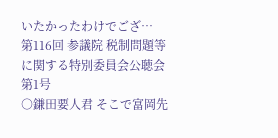いたかったわけでござ…
第116回 参議院 税制問題等に関する特別委員会公聴会 第1号
○鎌田要人君 そこで富岡先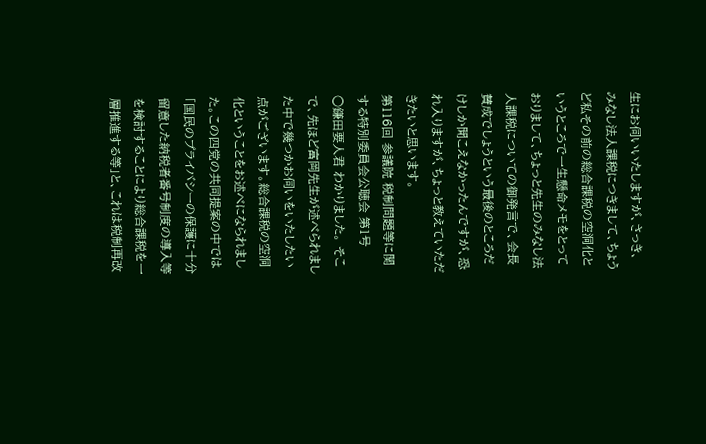生にお伺いいたしますが、さっき、みなし法人課税につきまして、ちょうど私その前の総合課税の空洞化というところで一生懸命メモをとっておりまして、ちょっと先生のみなし法人課税についての御発言で、会長賛成でしょうという最後のところだけしか聞こえなかったんですが、恐れ入りますが、ちょっと教えていただきたいと思います。
第116回 参議院 税制問題等に関する特別委員会公聴会 第1号
○鎌田要人君 わかりました。 そこで、先ほど富岡先生が述べられました中で幾つかお伺いをいたしたい点がございます。総合課税の空洞化ということをお述べになられました。この四党の共同提案の中では「国民のプライバシーの保護に十分留意した納税者番号制度の導入等を検討することにより総合課税を一層推進する等」と、これは税制再改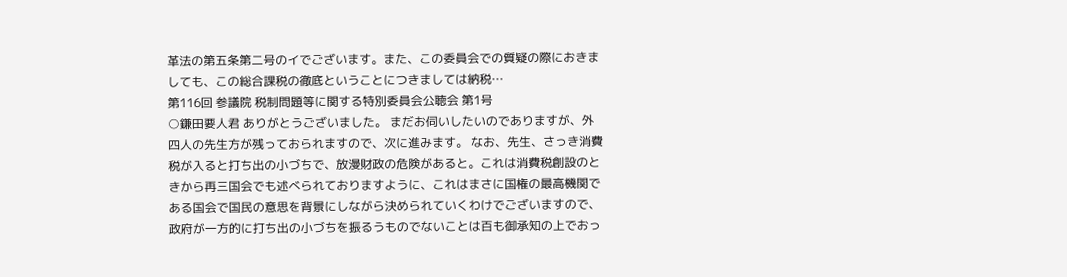革法の第五条第二号のイでございます。また、この委員会での質疑の際におきましても、この総合課税の徹底ということにつきましては納税…
第116回 参議院 税制問題等に関する特別委員会公聴会 第1号
○鎌田要人君 ありがとうございました。 まだお伺いしたいのでありますが、外四人の先生方が残っておられますので、次に進みます。 なお、先生、さっき消費税が入ると打ち出の小づちで、放漫財政の危険があると。これは消費税創設のときから再三国会でも述べられておりますように、これはまさに国権の最高機関である国会で国民の意思を背景にしながら決められていくわけでございますので、政府が一方的に打ち出の小づちを振るうものでないことは百も御承知の上でおっ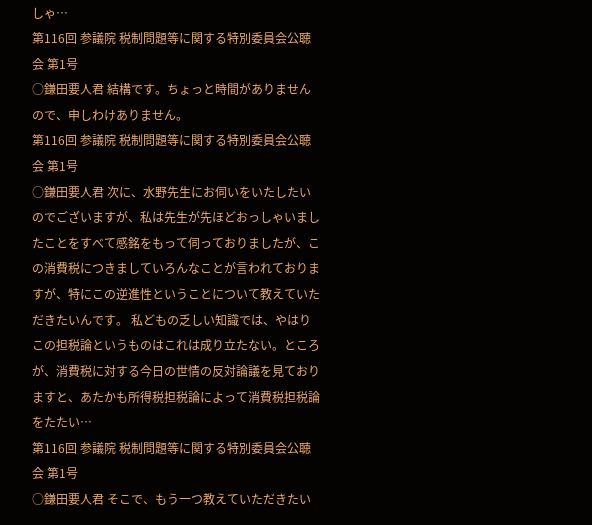しゃ…
第116回 参議院 税制問題等に関する特別委員会公聴会 第1号
○鎌田要人君 結構です。ちょっと時間がありませんので、申しわけありません。
第116回 参議院 税制問題等に関する特別委員会公聴会 第1号
○鎌田要人君 次に、水野先生にお伺いをいたしたいのでございますが、私は先生が先ほどおっしゃいましたことをすべて感銘をもって伺っておりましたが、この消費税につきましていろんなことが言われておりますが、特にこの逆進性ということについて教えていただきたいんです。 私どもの乏しい知識では、やはりこの担税論というものはこれは成り立たない。ところが、消費税に対する今日の世情の反対論議を見ておりますと、あたかも所得税担税論によって消費税担税論をたたい…
第116回 参議院 税制問題等に関する特別委員会公聴会 第1号
○鎌田要人君 そこで、もう一つ教えていただきたい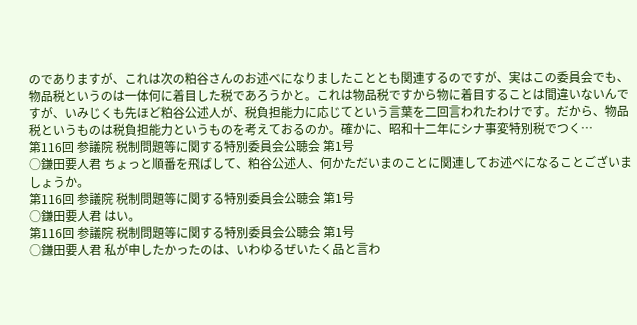のでありますが、これは次の粕谷さんのお述べになりましたこととも関連するのですが、実はこの委員会でも、物品税というのは一体何に着目した税であろうかと。これは物品税ですから物に着目することは間違いないんですが、いみじくも先ほど粕谷公述人が、税負担能力に応じてという言葉を二回言われたわけです。だから、物品税というものは税負担能力というものを考えておるのか。確かに、昭和十二年にシナ事変特別税でつく…
第116回 参議院 税制問題等に関する特別委員会公聴会 第1号
○鎌田要人君 ちょっと順番を飛ばして、粕谷公述人、何かただいまのことに関連してお述べになることございましょうか。
第116回 参議院 税制問題等に関する特別委員会公聴会 第1号
○鎌田要人君 はい。
第116回 参議院 税制問題等に関する特別委員会公聴会 第1号
○鎌田要人君 私が申したかったのは、いわゆるぜいたく品と言わ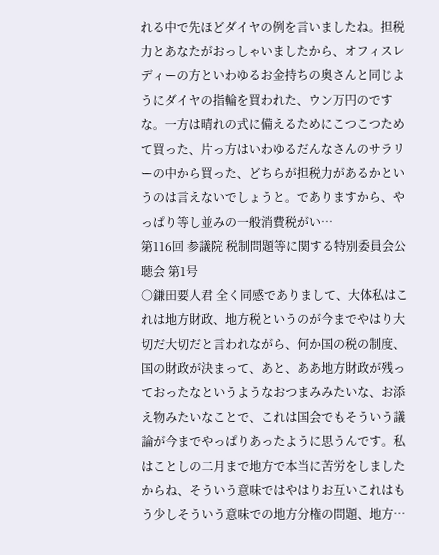れる中で先ほどダイヤの例を言いましたね。担税力とあなたがおっしゃいましたから、オフィスレディーの方といわゆるお金持ちの奥さんと同じようにダイヤの指輪を買われた、ウン万円のですな。一方は晴れの式に備えるためにこつこつためて買った、片っ方はいわゆるだんなさんのサラリーの中から買った、どちらが担税力があるかというのは言えないでしょうと。でありますから、やっぱり等し並みの一般消費税がい…
第116回 参議院 税制問題等に関する特別委員会公聴会 第1号
○鎌田要人君 全く同感でありまして、大体私はこれは地方財政、地方税というのが今までやはり大切だ大切だと言われながら、何か国の税の制度、国の財政が決まって、あと、ああ地方財政が残っておったなというようなおつまみみたいな、お添え物みたいなことで、これは国会でもそういう議論が今までやっぱりあったように思うんです。私はことしの二月まで地方で本当に苦労をしましたからね、そういう意味ではやはりお互いこれはもう少しそういう意味での地方分権の問題、地方…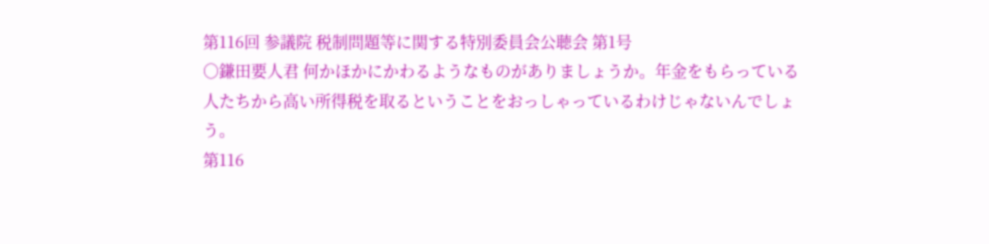第116回 参議院 税制問題等に関する特別委員会公聴会 第1号
○鎌田要人君 何かほかにかわるようなものがありましょうか。年金をもらっている人たちから高い所得税を取るということをおっしゃっているわけじゃないんでしょう。
第116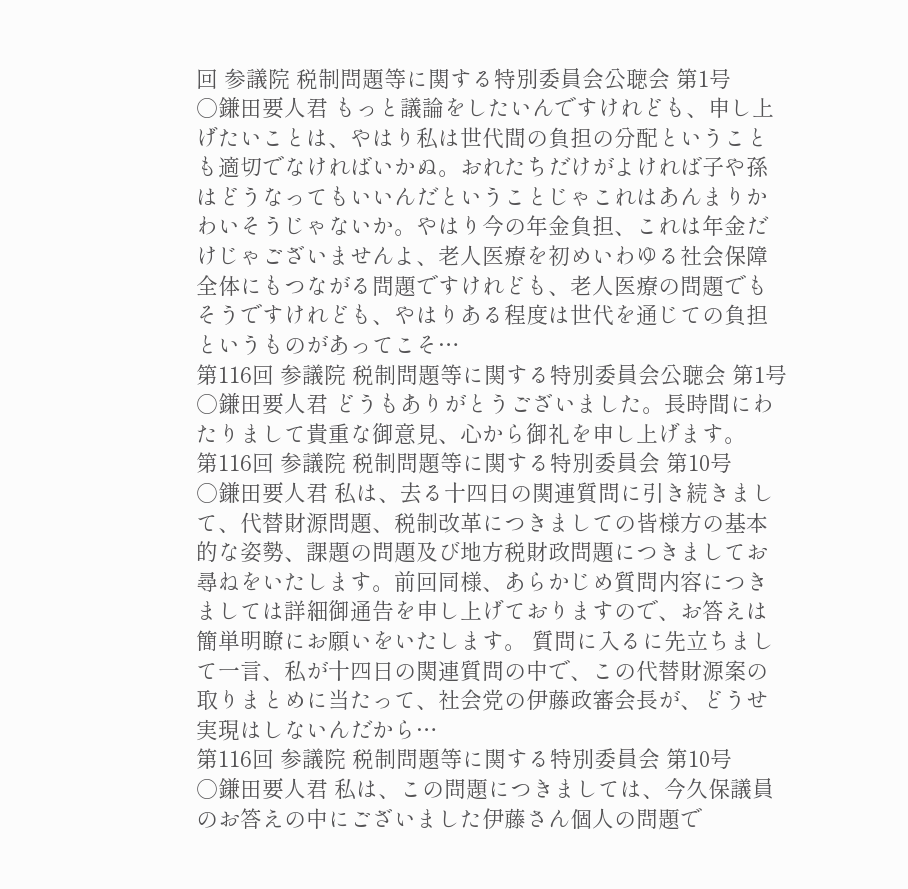回 参議院 税制問題等に関する特別委員会公聴会 第1号
○鎌田要人君 もっと議論をしたいんですけれども、申し上げたいことは、やはり私は世代間の負担の分配ということも適切でなければいかぬ。おれたちだけがよければ子や孫はどうなってもいいんだということじゃこれはあんまりかわいそうじゃないか。やはり今の年金負担、これは年金だけじゃございませんよ、老人医療を初めいわゆる社会保障全体にもつながる問題ですけれども、老人医療の問題でもそうですけれども、やはりある程度は世代を通じての負担というものがあってこそ…
第116回 参議院 税制問題等に関する特別委員会公聴会 第1号
○鎌田要人君 どうもありがとうございました。長時間にわたりまして貴重な御意見、心から御礼を申し上げます。
第116回 参議院 税制問題等に関する特別委員会 第10号
○鎌田要人君 私は、去る十四日の関連質問に引き続きまして、代替財源問題、税制改革につきましての皆様方の基本的な姿勢、課題の問題及び地方税財政問題につきましてお尋ねをいたします。前回同様、あらかじめ質問内容につきましては詳細御通告を申し上げておりますので、お答えは簡単明瞭にお願いをいたします。 質問に入るに先立ちまして一言、私が十四日の関連質問の中で、この代替財源案の取りまとめに当たって、社会党の伊藤政審会長が、どうせ実現はしないんだから…
第116回 参議院 税制問題等に関する特別委員会 第10号
○鎌田要人君 私は、この問題につきましては、今久保議員のお答えの中にございました伊藤さん個人の問題で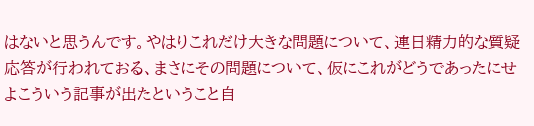はないと思うんです。やはりこれだけ大きな問題について、連日精力的な質疑応答が行われておる、まさにその問題について、仮にこれがどうであったにせよこういう記事が出たということ自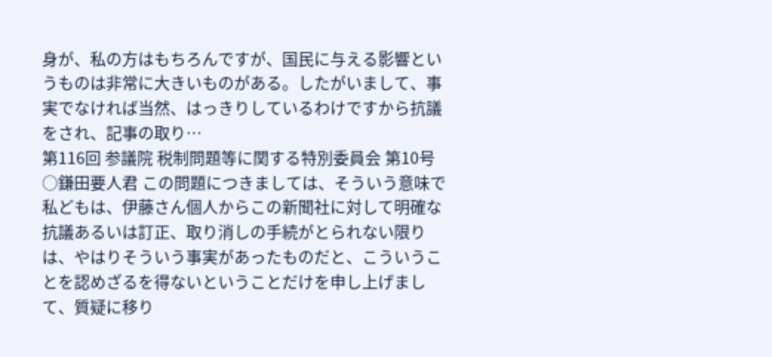身が、私の方はもちろんですが、国民に与える影響というものは非常に大きいものがある。したがいまして、事実でなければ当然、はっきりしているわけですから抗議をされ、記事の取り…
第116回 参議院 税制問題等に関する特別委員会 第10号
○鎌田要人君 この問題につきましては、そういう意味で私どもは、伊藤さん個人からこの新聞社に対して明確な抗議あるいは訂正、取り消しの手続がとられない限りは、やはりそういう事実があったものだと、こういうことを認めざるを得ないということだけを申し上げまして、質疑に移り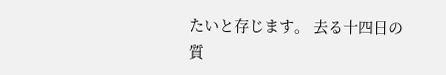たいと存じます。 去る十四日の質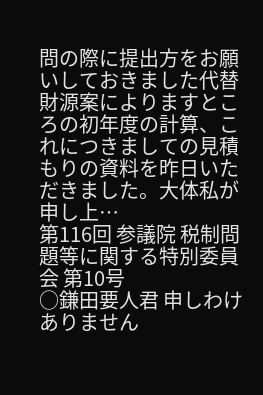問の際に提出方をお願いしておきました代替財源案によりますところの初年度の計算、これにつきましての見積もりの資料を昨日いただきました。大体私が申し上…
第116回 参議院 税制問題等に関する特別委員会 第10号
○鎌田要人君 申しわけありません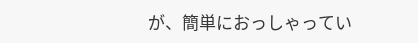が、簡単におっしゃってい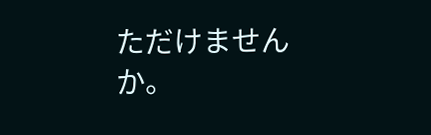ただけませんか。